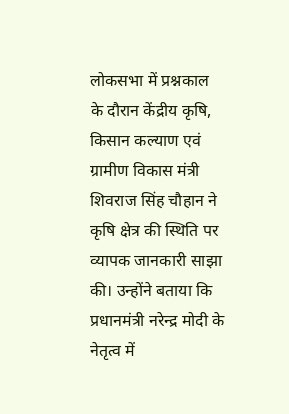लोकसभा में प्रश्नकाल के दौरान केंद्रीय कृषि, किसान कल्याण एवं ग्रामीण विकास मंत्री शिवराज सिंह चौहान ने कृषि क्षेत्र की स्थिति पर व्यापक जानकारी साझा की। उन्होंने बताया कि प्रधानमंत्री नरेन्द्र मोदी के नेतृत्व में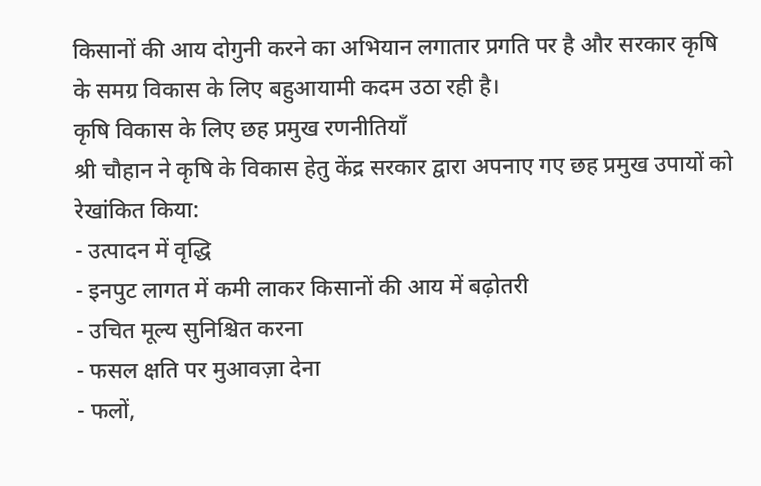किसानों की आय दोगुनी करने का अभियान लगातार प्रगति पर है और सरकार कृषि के समग्र विकास के लिए बहुआयामी कदम उठा रही है।
कृषि विकास के लिए छह प्रमुख रणनीतियाँ
श्री चौहान ने कृषि के विकास हेतु केंद्र सरकार द्वारा अपनाए गए छह प्रमुख उपायों को रेखांकित किया:
- उत्पादन में वृद्धि
- इनपुट लागत में कमी लाकर किसानों की आय में बढ़ोतरी
- उचित मूल्य सुनिश्चित करना
- फसल क्षति पर मुआवज़ा देना
- फलों,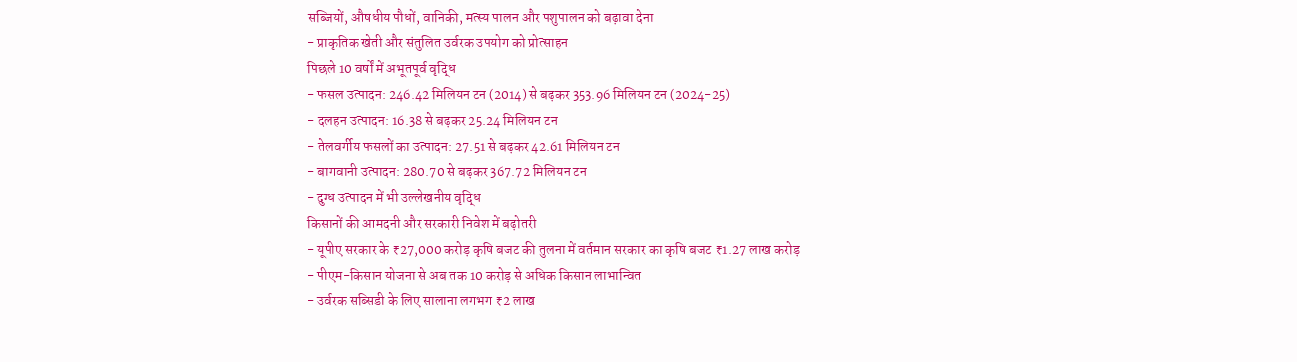सब्जियों, औषधीय पौधों, वानिकी, मत्स्य पालन और पशुपालन को बढ़ावा देना
- प्राकृतिक खेती और संतुलित उर्वरक उपयोग को प्रोत्साहन
पिछले 10 वर्षों में अभूतपूर्व वृद्धि
- फसल उत्पादन: 246.42 मिलियन टन (2014) से बढ़कर 353.96 मिलियन टन (2024-25)
- दलहन उत्पादन: 16.38 से बढ़कर 25.24 मिलियन टन
- तेलवर्गीय फसलों का उत्पादन: 27.51 से बढ़कर 42.61 मिलियन टन
- बागवानी उत्पादन: 280.70 से बढ़कर 367.72 मिलियन टन
- दुग्ध उत्पादन में भी उल्लेखनीय वृद्धि
किसानों की आमदनी और सरकारी निवेश में बढ़ोतरी
- यूपीए सरकार के ₹27,000 करोड़ कृषि बजट की तुलना में वर्तमान सरकार का कृषि बजट ₹1.27 लाख करोड़
- पीएम-किसान योजना से अब तक 10 करोड़ से अधिक किसान लाभान्वित
- उर्वरक सब्सिडी के लिए सालाना लगभग ₹2 लाख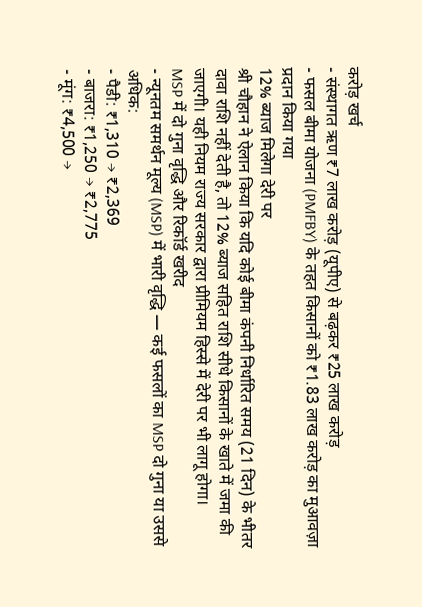करोड़ खर्च
- संस्थागत ऋण ₹7 लाख करोड़ (यूपीए) से बढ़कर ₹25 लाख करोड़
- फसल बीमा योजना (PMFBY) के तहत किसानों को ₹1.83 लाख करोड़ का मुआवज़ा प्रदान किया गया
12% ब्याज मिलेगा देरी पर
श्री चौहान ने ऐलान किया कि यदि कोई बीमा कंपनी निर्धारित समय (21 दिन) के भीतर दावा राशि नहीं देती है, तो 12% ब्याज सहित राशि सीधे किसानों के खाते में जमा की जाएगी। यही नियम राज्य सरकार द्वारा प्रीमियम हिस्से में देरी पर भी लागू होगा।
MSP में दो गुना वृद्धि और रिकॉर्ड खरीद
- न्यूनतम समर्थन मूल्य (MSP) में भारी वृद्धि — कई फसलों का MSP दो गुना या उससे अधिक:
- पैडी: ₹1,310 → ₹2,369
- बाजरा: ₹1,250 → ₹2,775
- मूंग: ₹4,500 →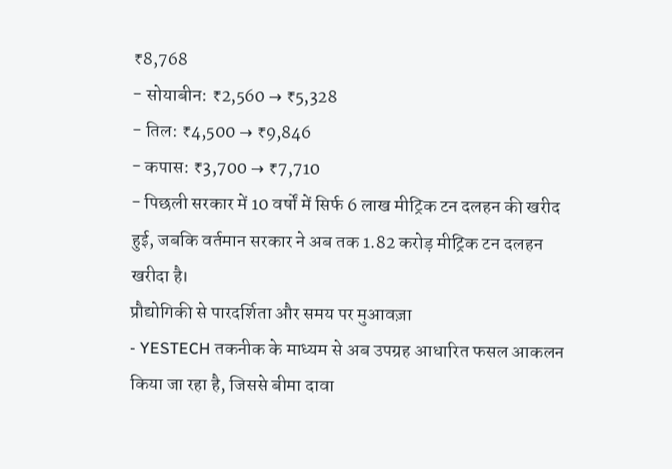₹8,768
- सोयाबीन: ₹2,560 → ₹5,328
- तिल: ₹4,500 → ₹9,846
- कपास: ₹3,700 → ₹7,710
- पिछली सरकार में 10 वर्षों में सिर्फ 6 लाख मीट्रिक टन दलहन की खरीद हुई, जबकि वर्तमान सरकार ने अब तक 1.82 करोड़ मीट्रिक टन दलहन खरीदा है।
प्रौद्योगिकी से पारदर्शिता और समय पर मुआवज़ा
- YESTECH तकनीक के माध्यम से अब उपग्रह आधारित फसल आकलन किया जा रहा है, जिससे बीमा दावा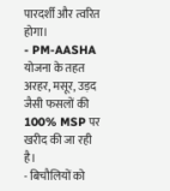पारदर्शी और त्वरित होगा।
- PM-AASHA योजना के तहत अरहर, मसूर, उड़द जैसी फसलों की 100% MSP पर खरीद की जा रही है।
- बिचौलियों को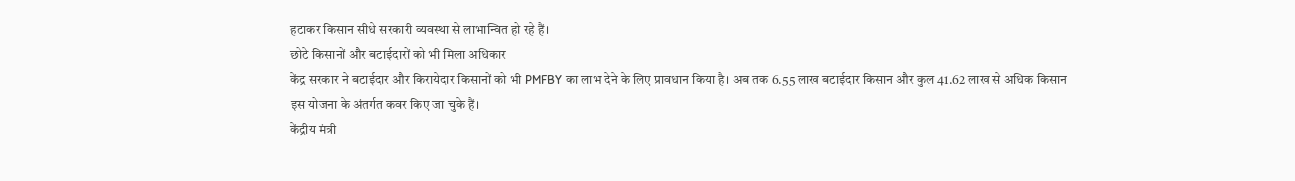हटाकर किसान सीधे सरकारी व्यवस्था से लाभान्वित हो रहे हैं।
छोटे किसानों और बटाईदारों को भी मिला अधिकार
केंद्र सरकार ने बटाईदार और किरायेदार किसानों को भी PMFBY का लाभ देने के लिए प्रावधान किया है। अब तक 6.55 लाख बटाईदार किसान और कुल 41.62 लाख से अधिक किसान इस योजना के अंतर्गत कवर किए जा चुके हैं।
केंद्रीय मंत्री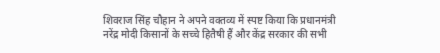शिवराज सिंह चौहान ने अपने वक्तव्य में स्पष्ट किया कि प्रधानमंत्री नरेंद्र मोदी किसानों के सच्चे हितैषी हैं और केंद्र सरकार की सभी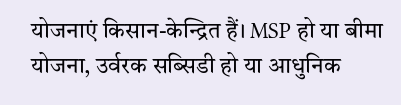योजनाएं किसान-केन्द्रित हैं। MSP हो या बीमा योजना, उर्वरक सब्सिडी हो या आधुनिक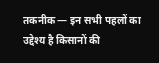तकनीक — इन सभी पहलों का उद्देश्य है किसानों की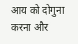आय को दोगुना करना और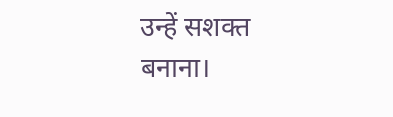उन्हें सशक्त बनाना।